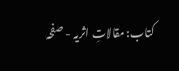کتاب: مقالاتِ اثریہ - صفحہ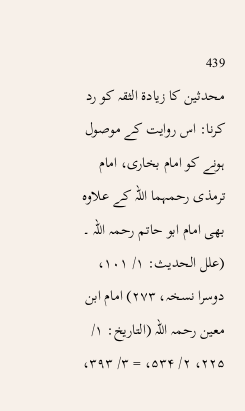439
محدثین کا زیادۃ الثقہ کو رد کرنا: اس روایت کے موصول ہونے کو امام بخاری، امام ترمذی رحمہما اللہ کے علاوہ بھی امام ابو حاتم رحمہ اللہ ۔ (علل الحدیث: ۱/ ۱۰۱، دوسرا نسخہ، ۲۷۳) امام ابن معین رحمہ اللہ (التاریخ: ۱/ ۲۲۵، ۲/ ۵۳۴، = ۳/ ۳۹۳،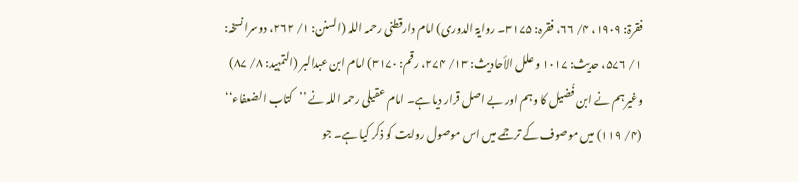فقرۃ: ۱۹۰۹، ۴/ ۶۶، فقرہ: ۳۱۷۵۔ روایۃ الدوری) امام دارقطنی رحمہ اللہ (السنن: ۱/ ۲۶۲، دوسرا نسخہ: ۱/ ۵۷۶، حدیث: ۱۰۱۷ و علل الأحادیث: ۱۳/ ۲۷۴، رقم: ۳۱۷۰) امام ابن عبدالبر (التمہید: ۸/ ۸۷) وغیرہم نے ابن فُضیل کا وہم اور بے اصل قرار دیا ہے۔ امام عقیلی رحمہ اللہ نے ’’کتاب الضعفاء‘‘ (۴/ ۱۱۹) میں موصوف کے ترجمے میں اس موصول روایت کو ذکر کیا ہے۔ جو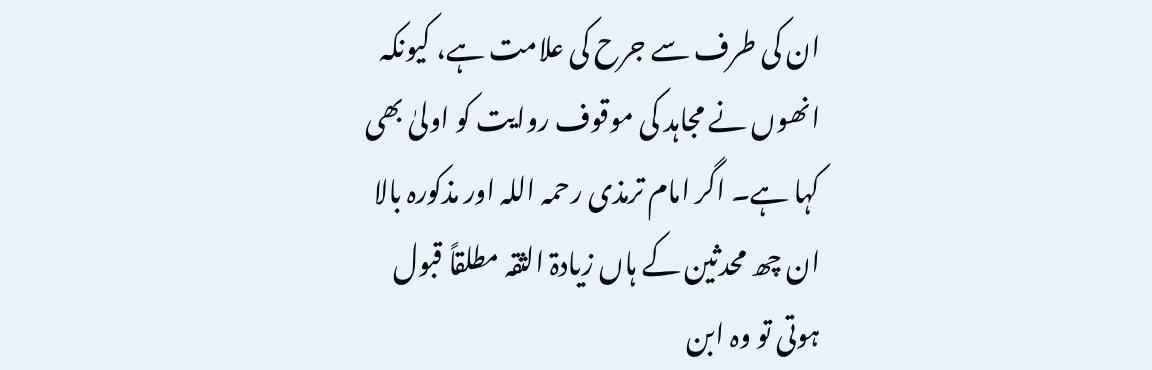ان کی طرف سے جرح کی علامت ہے، کیونکہ انھوں نے مجاہد کی موقوف روایت کو اولیٰ بھی کہا ہے۔ اگر امام ترمذی رحمہ اللہ اور مذکورہ بالا ان چھ محدثین کے ہاں زیادۃ الثقہ مطلقاً قبول ہوتی تو وہ ابن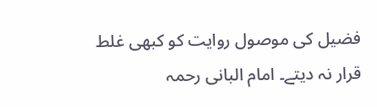فضیل کی موصول روایت کو کبھی غلط قرار نہ دیتے۔ امام البانی رحمہ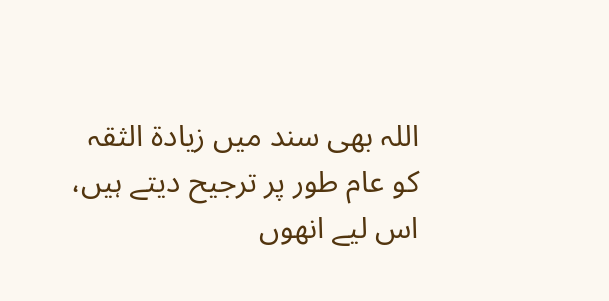اللہ بھی سند میں زیادۃ الثقہ کو عام طور پر ترجیح دیتے ہیں، اس لیے انھوں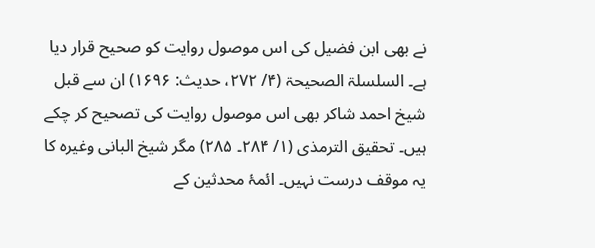نے بھی ابن فضیل کی اس موصول روایت کو صحیح قرار دیا ہے۔ السلسلۃ الصحیحۃ (۴/ ۲۷۲، حدیث: ۱۶۹۶) ان سے قبل شیخ احمد شاکر بھی اس موصول روایت کی تصحیح کر چکے ہیں۔ تحقیق الترمذی (۱/ ۲۸۴۔ ۲۸۵) مگر شیخ البانی وغیرہ کا یہ موقف درست نہیں۔ ائمۂ محدثین کے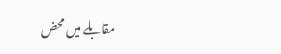مقابلے میں محض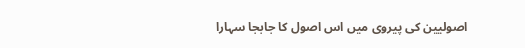اصولیین کی پیروی میں اس اصول کا جابجا سہارا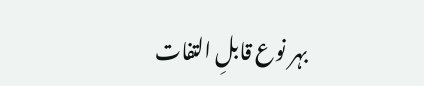بہر نوع قابلِ التفات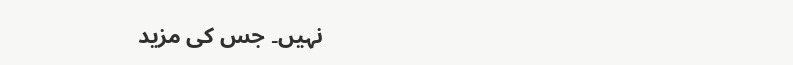نہیں۔ جس کی مزید